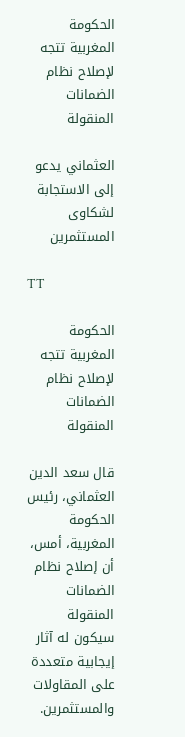الحكومة المغربية تتجه لإصلاح نظام الضمانات المنقولة

العثماني يدعو إلى الاستجابة لشكاوى المستثمرين

TT

الحكومة المغربية تتجه لإصلاح نظام الضمانات المنقولة

قال سعد الدين العثماني، رئيس الحكومة المغربية، أمس، أن إصلاح نظام الضمانات المنقولة سيكون له آثار إيجابية متعددة على المقاولات والمستثمرين.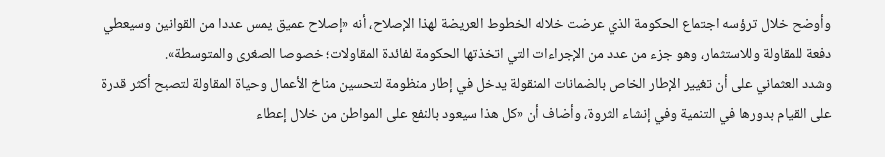وأوضح خلال ترؤسه اجتماع الحكومة الذي عرضت خلاله الخطوط العريضة لهذا الإصلاح، أنه «إصلاح عميق يمس عددا من القوانين وسيعطي دفعة للمقاولة وللاستثمار، وهو جزء من عدد من الإجراءات التي اتخذتها الحكومة لفائدة المقاولات؛ خصوصا الصغرى والمتوسطة».
وشدد العثماني على أن تغيير الإطار الخاص بالضمانات المنقولة يدخل في إطار منظومة لتحسين مناخ الأعمال وحياة المقاولة لتصبح أكثر قدرة على القيام بدورها في التنمية وفي إنشاء الثروة، وأضاف أن «كل هذا سيعود بالنفع على المواطن من خلال إعطاء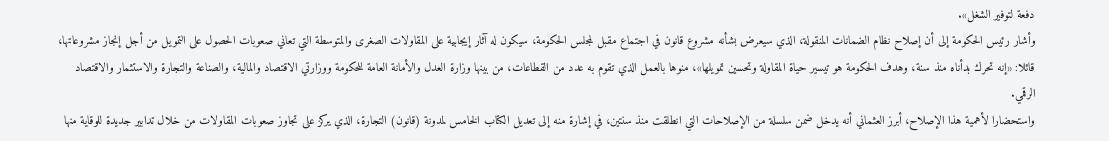دفعة لتوفير الشغل».
وأشار رئيس الحكومة إلى أن إصلاح نظام الضمانات المنقولة، الذي سيعرض بشأنه مشروع قانون في اجتماع مقبل لمجلس الحكومة، سيكون له آثار إيجابية على المقاولات الصغرى والمتوسطة التي تعاني صعوبات الحصول على التمويل من أجل إنجاز مشروعاتها، قائلا: «إنه تحرك بدأناه منذ سنة، وهدف الحكومة هو تيسير حياة المقاولة وتحسين تمويلها»، منوها بالعمل الذي تقوم به عدد من القطاعات، من بينها وزارة العدل والأمانة العامة للحكومة ووزارتي الاقتصاد والمالية، والصناعة والتجارة والاستثمار والاقتصاد الرقمي.
واستحضارا لأهمية هذا الإصلاح، أبرز العثماني أنه يدخل ضمن سلسلة من الإصلاحات التي انطلقت منذ سنتين، في إشارة منه إلى تعديل الكتاب الخامس لمدونة (قانون) التجارة، الذي يركز على تجاوز صعوبات المقاولات من خلال تدابير جديدة للوقاية منها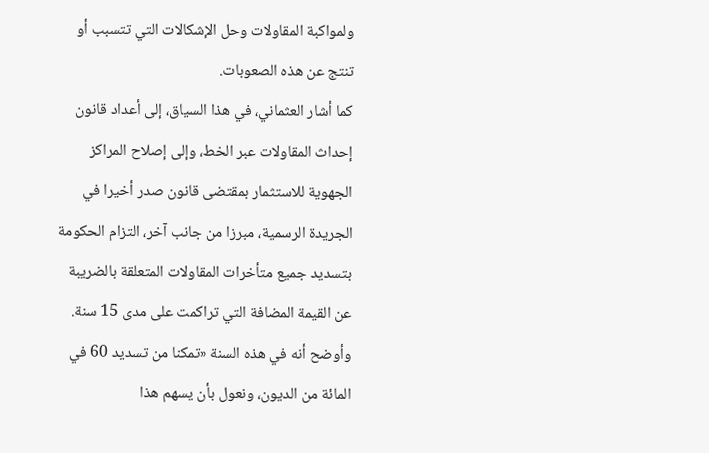ولمواكبة المقاولات وحل الإشكالات التي تتسبب أو تنتج عن هذه الصعوبات.
كما أشار العثماني، في هذا السياق، إلى أعداد قانون إحداث المقاولات عبر الخط، وإلى إصلاح المراكز الجهوية للاستثمار بمقتضى قانون صدر أخيرا في الجريدة الرسمية، مبرزا من جانب آخر، التزام الحكومة بتسديد جميع متأخرات المقاولات المتعلقة بالضريبة عن القيمة المضافة التي تراكمت على مدى 15 سنة. وأوضح أنه في هذه السنة «تمكنا من تسديد 60 في المائة من الديون، ونعول بأن يسهم هذا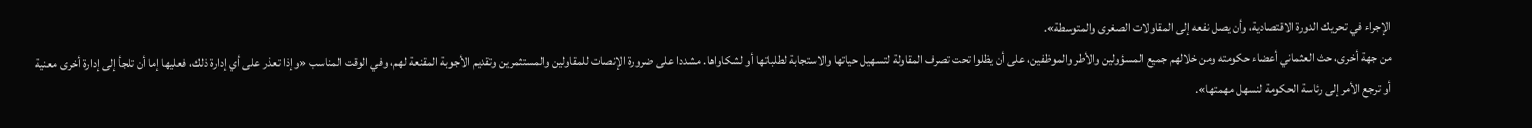الإجراء في تحريك الدورة الاقتصادية، وأن يصل نفعه إلى المقاولات الصغرى والمتوسطة».
من جهة أخرى، حث العثماني أعضاء حكومته ومن خلالهم جميع المسؤولين والأطر والموظفين، على أن يظلوا تحت تصرف المقاولة لتسهيل حياتها والاستجابة لطلباتها أو لشكاواها. مشددا على ضرورة الإنصات للمقاولين والمستثمرين وتقديم الأجوبة المقنعة لهم، وفي الوقت المناسب «وإذا تعذر على أي إدارة ذلك، فعليها إما أن تلجأ إلى إدارة أخرى معنية أو ترجع الأمر إلى رئاسة الحكومة لنسهل مهمتها».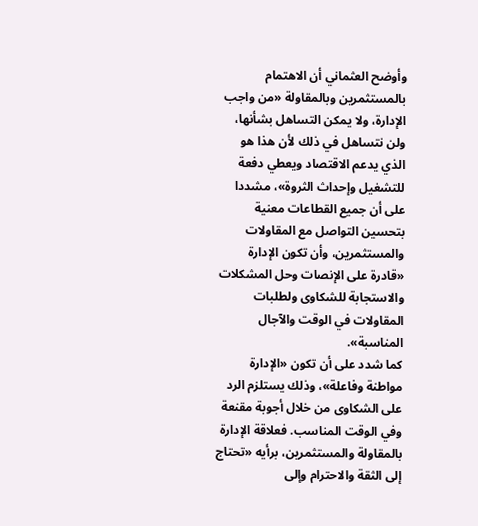وأوضح العثماني أن الاهتمام بالمستثمرين وبالمقاولة «من واجب الإدارة، ولا يمكن التساهل بشأنها، ولن نتساهل في ذلك لأن هذا هو الذي يدعم الاقتصاد ويعطي دفعة للتشغيل وإحداث الثروة»، مشددا على أن جميع القطاعات معنية بتحسين التواصل مع المقاولات والمستثمرين، وأن تكون الإدارة «قادرة على الإنصات وحل المشكلات والاستجابة للشكاوى ولطلبات المقاولات في الوقت والآجال المناسبة».
كما شدد على أن تكون «الإدارة مواطنة وفاعلة»، وذلك يستلزم الرد على الشكاوى من خلال أجوبة مقنعة وفي الوقت المناسب. فعلاقة الإدارة بالمقاولة والمستثمرين، برأيه «تحتاج إلى الثقة والاحترام وإلى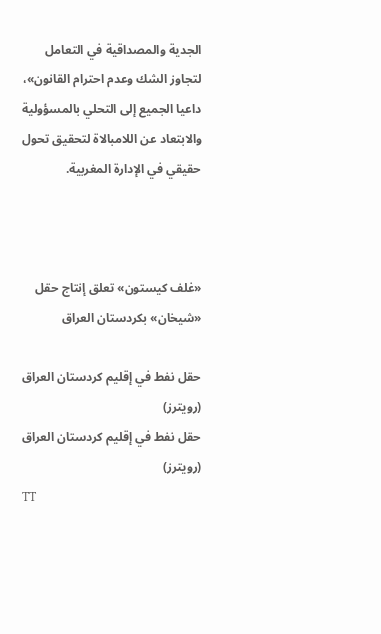الجدية والمصداقية في التعامل لتجاوز الشك وعدم احترام القانون»، داعيا الجميع إلى التحلي بالمسؤولية والابتعاد عن اللامبالاة لتحقيق تحول حقيقي في الإدارة المغربية.



«غلف كيستون» تعلق إنتاج حقل «شيخان» بكردستان العراق

حقل نفط في إقليم كردستان العراق (رويترز)
حقل نفط في إقليم كردستان العراق (رويترز)
TT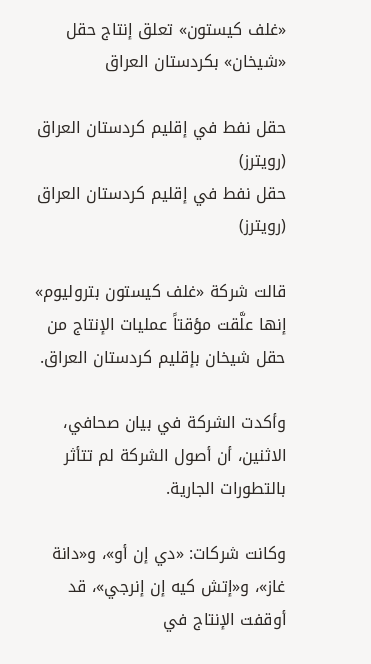«غلف كيستون» تعلق إنتاج حقل «شيخان» بكردستان العراق

حقل نفط في إقليم كردستان العراق (رويترز)
حقل نفط في إقليم كردستان العراق (رويترز)

قالت شركة «غلف ‌كيستون ‌بتروليوم» إنها علَّقت ‌مؤقتاً عمليات الإنتاج من حقل شيخان ‌بإقليم ‌كردستان العراق.

وأكدت الشركة في بيان صحافي، الاثنين، ‌أن أصول ‌الشركة ‌لم تتأثر بالتطورات الجارية.

وكانت شركات: «دي إن أو»، و«دانة غاز»، و«إتش كيه إن إنرجي»، قد أوقفت الإنتاج في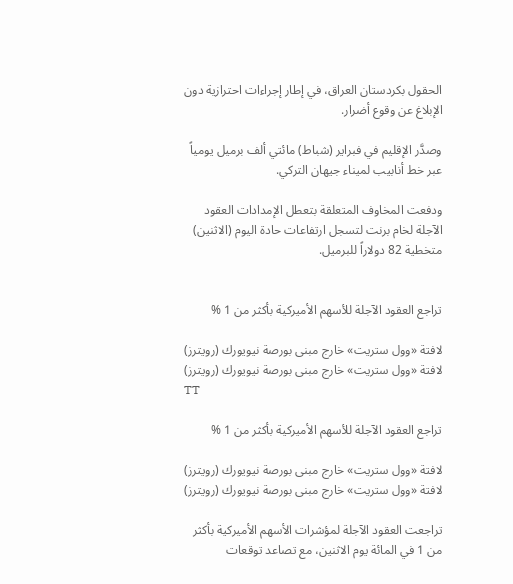الحقول بكردستان العراق، في إطار إجراءات احترازية دون الإبلاغ عن وقوع أضرار.

وصدَّر الإقليم في فبراير (شباط) مائتي ألف برميل يومياً عبر خط أنابيب لميناء جيهان التركي.

ودفعت المخاوف المتعلقة بتعطل الإمدادات العقود الآجلة لخام برنت لتسجل ارتفاعات حادة اليوم (الاثنين) متخطية 82 دولاراً للبرميل.


تراجع العقود الآجلة للأسهم الأميركية بأكثر من 1 %

لافتة «وول ستريت» خارج مبنى بورصة نيويورك (رويترز)
لافتة «وول ستريت» خارج مبنى بورصة نيويورك (رويترز)
TT

تراجع العقود الآجلة للأسهم الأميركية بأكثر من 1 %

لافتة «وول ستريت» خارج مبنى بورصة نيويورك (رويترز)
لافتة «وول ستريت» خارج مبنى بورصة نيويورك (رويترز)

تراجعت العقود الآجلة لمؤشرات الأسهم الأميركية بأكثر من 1 في المائة يوم الاثنين، مع تصاعد توقعات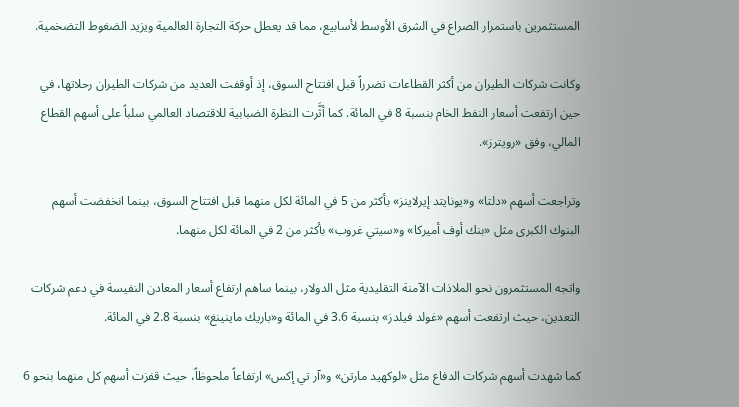المستثمرين باستمرار الصراع في الشرق الأوسط لأسابيع، مما قد يعطل حركة التجارة العالمية ويزيد الضغوط التضخمية.

وكانت شركات الطيران من أكثر القطاعات تضرراً قبل افتتاح السوق، إذ أوقفت العديد من شركات الطيران رحلاتها، في حين ارتفعت أسعار النفط الخام بنسبة 8 في المائة. كما أثَّرت النظرة الضبابية للاقتصاد العالمي سلباً على أسهم القطاع المالي، وفق «رويترز».

وتراجعت أسهم «دلتا» و«يونايتد إيرلاينز» بأكثر من 5 في المائة لكل منهما قبل افتتاح السوق، بينما انخفضت أسهم البنوك الكبرى مثل «بنك أوف أميركا» و«سيتي غروب» بأكثر من 2 في المائة لكل منهما.

واتجه المستثمرون نحو الملاذات الآمنة التقليدية مثل الدولار، بينما ساهم ارتفاع أسعار المعادن النفيسة في دعم شركات التعدين، حيث ارتفعت أسهم «غولد فيلدز» بنسبة 3.6 في المائة و«باريك ماينينغ» بنسبة 2.8 في المائة.

كما شهدت أسهم شركات الدفاع مثل «لوكهيد مارتن» و«آر تي إكس» ارتفاعاً ملحوظاً، حيث قفزت أسهم كل منهما بنحو 6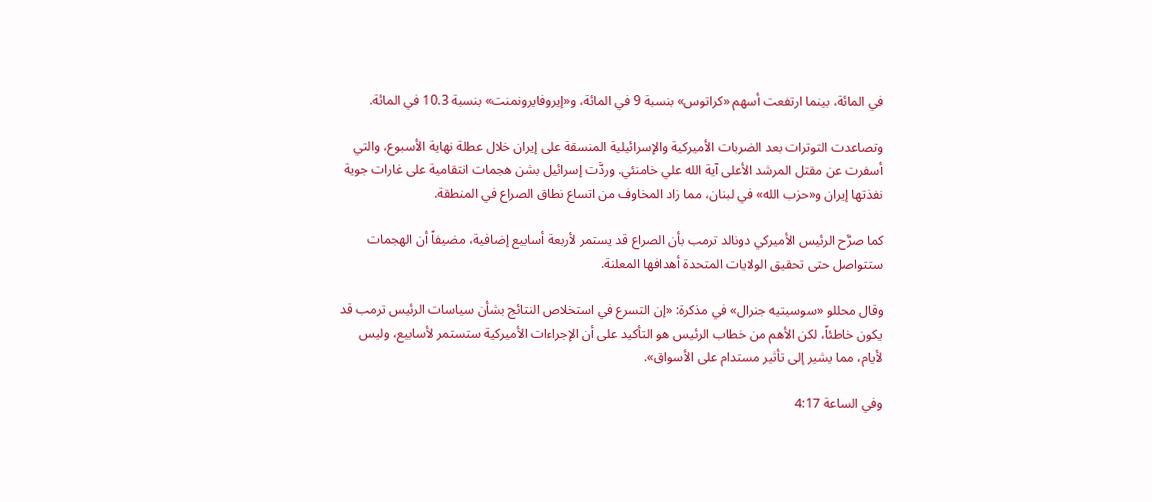في المائة، بينما ارتفعت أسهم «كراتوس» بنسبة 9 في المائة، و«إيروفايرونمنت» بنسبة 10.3 في المائة.

وتصاعدت التوترات بعد الضربات الأميركية والإسرائيلية المنسقة على إيران خلال عطلة نهاية الأسبوع، والتي أسفرت عن مقتل المرشد الأعلى آية الله علي خامنئي. وردَّت إسرائيل بشن هجمات انتقامية على غارات جوية نفذتها إيران و«حزب الله» في لبنان، مما زاد المخاوف من اتساع نطاق الصراع في المنطقة.

كما صرَّح الرئيس الأميركي دونالد ترمب بأن الصراع قد يستمر لأربعة أسابيع إضافية، مضيفاً أن الهجمات ستتواصل حتى تحقيق الولايات المتحدة أهدافها المعلنة.

وقال محللو «سوسيتيه جنرال» في مذكرة: «إن التسرع في استخلاص النتائج بشأن سياسات الرئيس ترمب قد يكون خاطئاً، لكن الأهم من خطاب الرئيس هو التأكيد على أن الإجراءات الأميركية ستستمر لأسابيع، وليس لأيام، مما يشير إلى تأثير مستدام على الأسواق».

وفي الساعة 4:17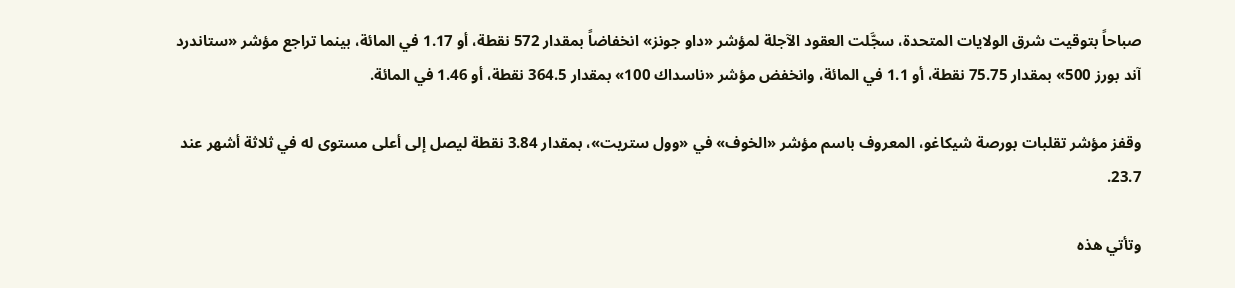صباحاً بتوقيت شرق الولايات المتحدة، سجَّلت العقود الآجلة لمؤشر «داو جونز» انخفاضاً بمقدار 572 نقطة، أو 1.17 في المائة، بينما تراجع مؤشر «ستاندرد آند بورز 500» بمقدار 75.75 نقطة، أو 1.1 في المائة، وانخفض مؤشر «ناسداك 100» بمقدار 364.5 نقطة، أو 1.46 في المائة.

وقفز مؤشر تقلبات بورصة شيكاغو، المعروف باسم مؤشر «الخوف» في «وول ستريت»، بمقدار 3.84 نقطة ليصل إلى أعلى مستوى له في ثلاثة أشهر عند 23.7.

وتأتي هذه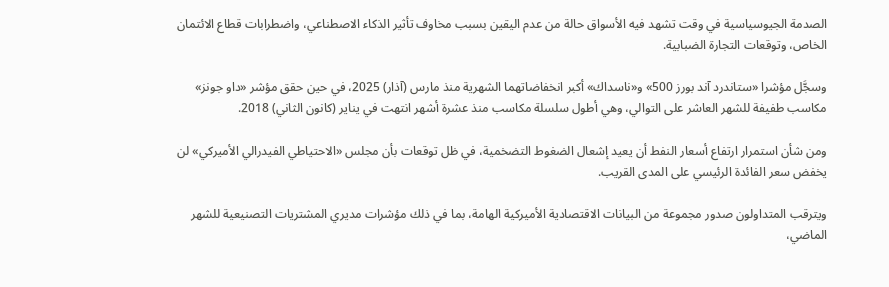الصدمة الجيوسياسية في وقت تشهد فيه الأسواق حالة من عدم اليقين بسبب مخاوف تأثير الذكاء الاصطناعي، واضطرابات قطاع الائتمان الخاص، وتوقعات التجارة الضبابية.

وسجَّل مؤشرا «ستاندرد آند بورز 500» و«ناسداك» أكبر انخفاضاتهما الشهرية منذ مارس (آذار) 2025، في حين حقق مؤشر «داو جونز» مكاسب طفيفة للشهر العاشر على التوالي، وهي أطول سلسلة مكاسب منذ عشرة أشهر انتهت في يناير (كانون الثاني) 2018.

ومن شأن استمرار ارتفاع أسعار النفط أن يعيد إشعال الضغوط التضخمية، في ظل توقعات بأن مجلس «الاحتياطي الفيدرالي الأميركي» لن يخفض سعر الفائدة الرئيسي على المدى القريب.

ويترقب المتداولون صدور مجموعة من البيانات الاقتصادية الأميركية الهامة، بما في ذلك مؤشرات مديري المشتريات التصنيعية للشهر الماضي،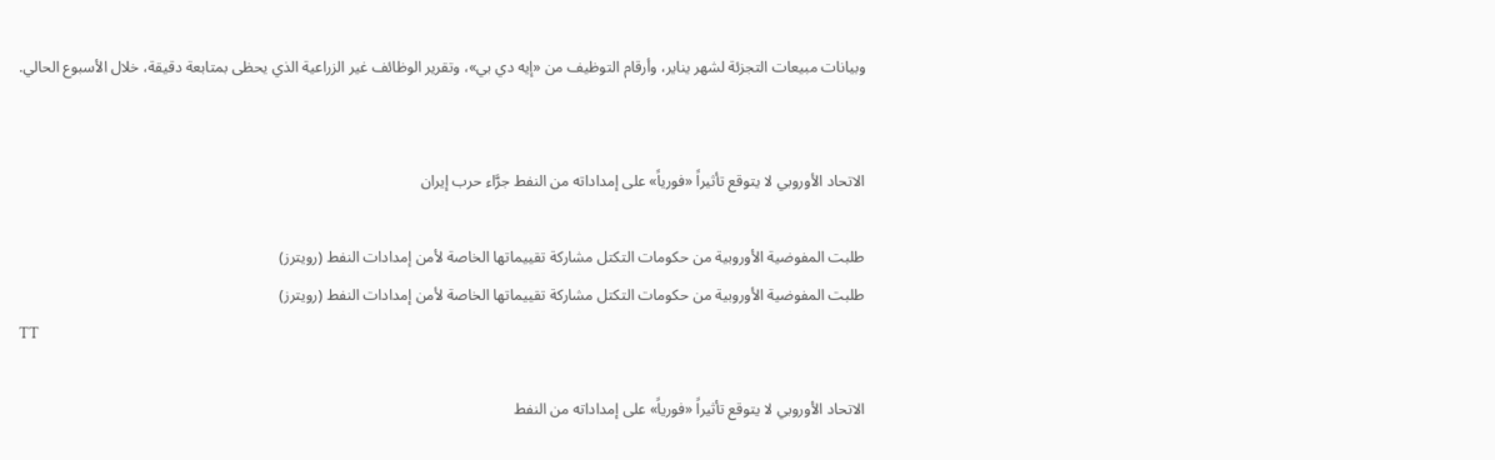وبيانات مبيعات التجزئة لشهر يناير، وأرقام التوظيف من «إيه دي بي»، وتقرير الوظائف غير الزراعية الذي يحظى بمتابعة دقيقة، خلال الأسبوع الحالي.


الاتحاد الأوروبي لا يتوقع تأثيراً «فورياً» على إمداداته من النفط جرَّاء حرب إيران

طلبت المفوضية الأوروبية من حكومات التكتل مشاركة تقييماتها ‌الخاصة لأمن إمدادات النفط (رويترز)
طلبت المفوضية الأوروبية من حكومات التكتل مشاركة تقييماتها ‌الخاصة لأمن إمدادات النفط (رويترز)
TT

الاتحاد الأوروبي لا يتوقع تأثيراً «فورياً» على إمداداته من النفط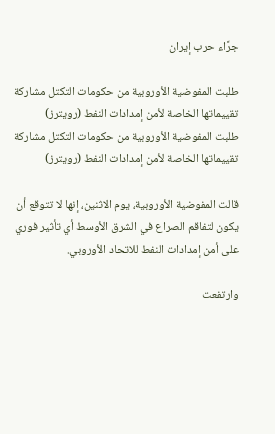جرَّاء حرب إيران

طلبت المفوضية الأوروبية من حكومات التكتل مشاركة تقييماتها ‌الخاصة لأمن إمدادات النفط (رويترز)
طلبت المفوضية الأوروبية من حكومات التكتل مشاركة تقييماتها ‌الخاصة لأمن إمدادات النفط (رويترز)

قالت المفوضية الأوروبية، يوم الاثنين، إنها لا تتوقع أن يكون لتفاقم الصراع في الشرق الأوسط أي تأثير فوري على أمن إمدادات النفط للاتحاد الأوروبي.

وارتفعت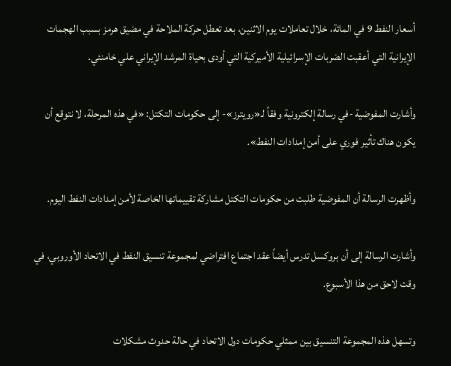أسعار النفط 9 في المائة، خلال تعاملات يوم الاثنين، بعد تعطل حركة الملاحة ‌في مضيق هرمز ‌بسبب الهجمات الإيرانية ‌التي أعقبت الضربات الإسرائيلية الأميركية التي أودى بحياة المرشد الإيراني علي خامنئي.

وأشارت المفوضية -في رسالة إلكترونية وفقاً لـ«رويترز»- إلى حكومات التكتل: «في هذه المرحلة، لا نتوقع أن يكون هناك تأثير فوري على أمن إمدادات النفط».

وأظهرت الرسالة ‌أن المفوضية ‌طلبت من حكومات التكتل مشاركة تقييماتها ‌الخاصة لأمن إمدادات النفط اليوم.

وأشارت ‌الرسالة إلى أن بروكسل تدرس أيضاً عقد اجتماع افتراضي لمجموعة تنسيق النفط في الاتحاد الأوروبي، في وقت ‌لاحق من هذا الأسبوع.

وتسهل هذه المجموعة التنسيق بين ممثلي حكومات دول الاتحاد في حالة حدوث مشكلات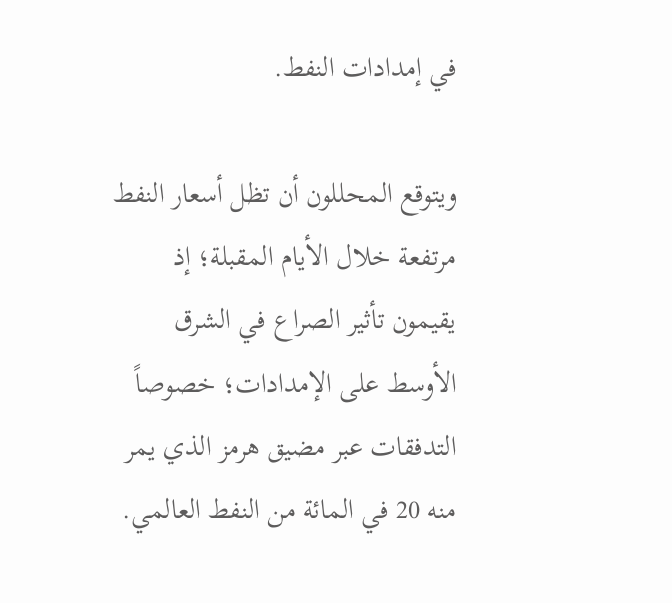في إمدادات النفط.

ويتوقع المحللون أن تظل أسعار النفط مرتفعة خلال الأيام المقبلة؛ إذ يقيمون تأثير الصراع في الشرق الأوسط على الإمدادات؛ خصوصاً التدفقات عبر مضيق هرمز الذي يمر منه 20 في المائة من النفط العالمي.